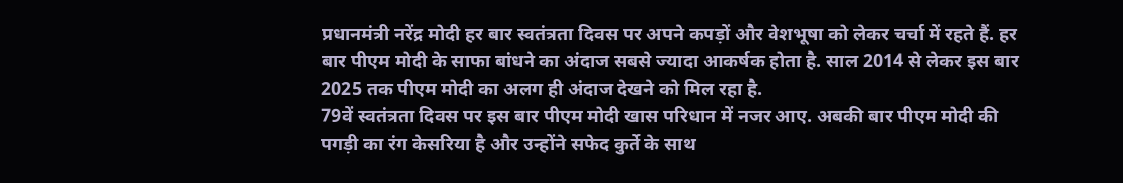प्रधानमंत्री नरेंद्र मोदी हर बार स्वतंत्रता दिवस पर अपने कपड़ों और वेशभूषा को लेकर चर्चा में रहते हैं. हर बार पीएम मोदी के साफा बांधने का अंदाज सबसे ज्यादा आकर्षक होता है. साल 2014 से लेकर इस बार 2025 तक पीएम मोदी का अलग ही अंदाज देखने को मिल रहा है.
79वें स्वतंत्रता दिवस पर इस बार पीएम मोदी खास परिधान में नजर आए. अबकी बार पीएम मोदी की पगड़ी का रंग केसरिया है और उन्होंने सफेद कुर्ते के साथ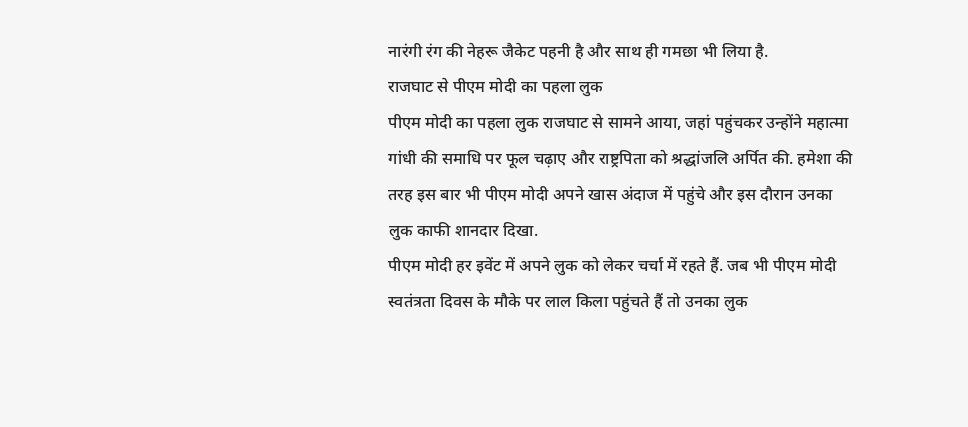नारंगी रंग की नेहरू जैकेट पहनी है और साथ ही गमछा भी लिया है.
राजघाट से पीएम मोदी का पहला लुक
पीएम मोदी का पहला लुक राजघाट से सामने आया, जहां पहुंचकर उन्होंने महात्मा गांधी की समाधि पर फूल चढ़ाए और राष्ट्रपिता को श्रद्धांजलि अर्पित की. हमेशा की तरह इस बार भी पीएम मोदी अपने खास अंदाज में पहुंचे और इस दौरान उनका लुक काफी शानदार दिखा.
पीएम मोदी हर इवेंट में अपने लुक को लेकर चर्चा में रहते हैं. जब भी पीएम मोदी स्वतंत्रता दिवस के मौके पर लाल किला पहुंचते हैं तो उनका लुक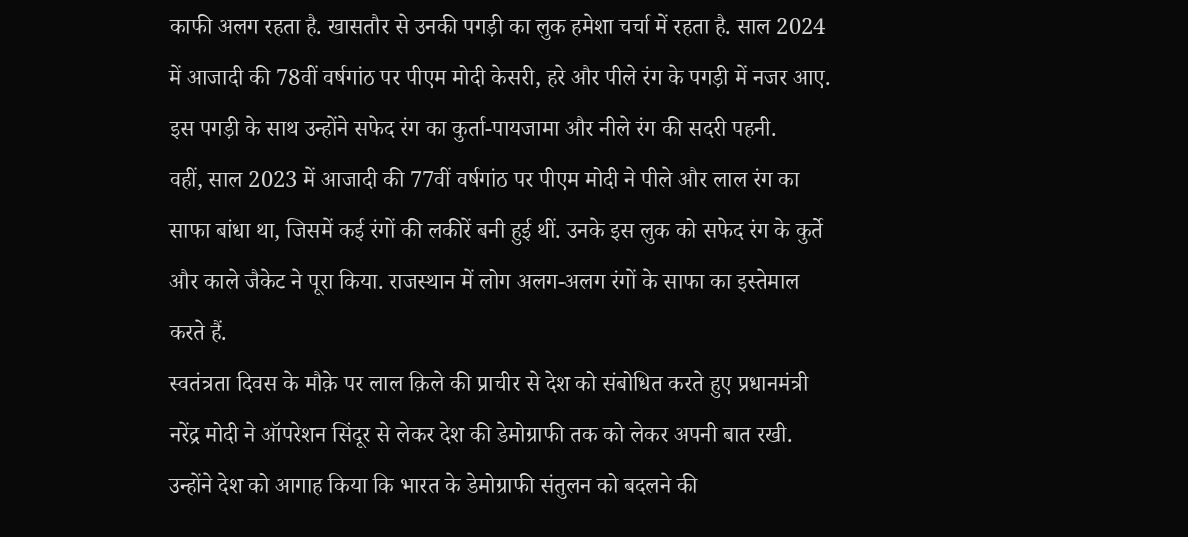काफी अलग रहता है. खासतौर से उनकी पगड़ी का लुक हमेशा चर्चा में रहता है. साल 2024 में आजादी की 78वीं वर्षगांठ पर पीएम मोदी केसरी, हरे और पीले रंग के पगड़ी में नजर आए. इस पगड़ी के साथ उन्होंने सफेद रंग का कुर्ता-पायजामा और नीले रंग की सदरी पहनी.
वहीं, साल 2023 में आजादी की 77वीं वर्षगांठ पर पीएम मोदी ने पीले और लाल रंग का साफा बांधा था, जिसमें कई रंगों की लकीरें बनी हुई थीं. उनके इस लुक को सफेद रंग के कुर्ते और काले जैकेट ने पूरा किया. राजस्थान में लोग अलग-अलग रंगों के साफा का इस्तेमाल करते हैं.
स्वतंत्रता दिवस के मौक़े पर लाल क़िले की प्राचीर से देश को संबोधित करते हुए प्रधानमंत्री नरेंद्र मोदी ने ऑपरेशन सिंदूर से लेकर देश की डेमोग्राफी तक को लेकर अपनी बात रखी. उन्होंने देश को आगाह किया कि भारत के डेमोग्राफी संतुलन को बदलने की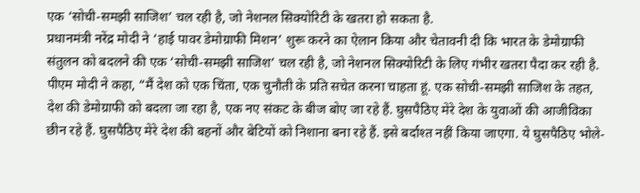एक ‘सोची-समझी साजिश’ चल रही है, जो नेशनल सिक्योरिटी के खतरा हो सकता है.
प्रधानमंत्री नरेंद्र मोदी ने ‘हाई पावर डेमोग्राफी मिशन’ शुरू करने का ऐलान किया और चेतावनी दी कि भारत के डेमोग्राफी संतुलन को बदलने की एक ‘सोची-समझी साजिश’ चल रही है, जो नेशनल सिक्योरिटी के लिए गंभीर खतरा पैदा कर रही है.
पीएम मोदी ने कहा, “मैं देश को एक चिंता, एक चुनौती के प्रति सचेत करना चाहता हूं. एक सोची-समझी साजिश के तहत, देश की डेमोग्राफी को बदला जा रहा है, एक नए संकट के बीज बोए जा रहे हैं. घुसपैठिए मेरे देश के युवाओं की आजीविका छीन रहे हैं. घुसपैठिए मेरे देश की बहनों और बेटियों को निशाना बना रहे हैं. इसे बर्दाश्त नहीं किया जाएगा. ये घुसपैठिए भोले-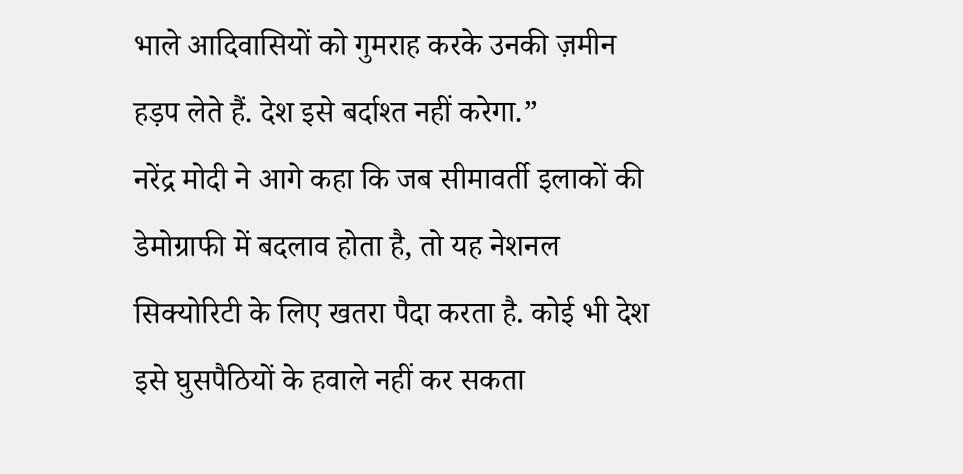भाले आदिवासियों को गुमराह करके उनकी ज़मीन हड़प लेते हैं. देश इसे बर्दाश्त नहीं करेगा.”
नरेंद्र मोदी ने आगे कहा कि जब सीमावर्ती इलाकों की डेमोग्राफी में बदलाव होता है, तो यह नेशनल सिक्योरिटी के लिए खतरा पैदा करता है. कोई भी देश इसे घुसपैठियों के हवाले नहीं कर सकता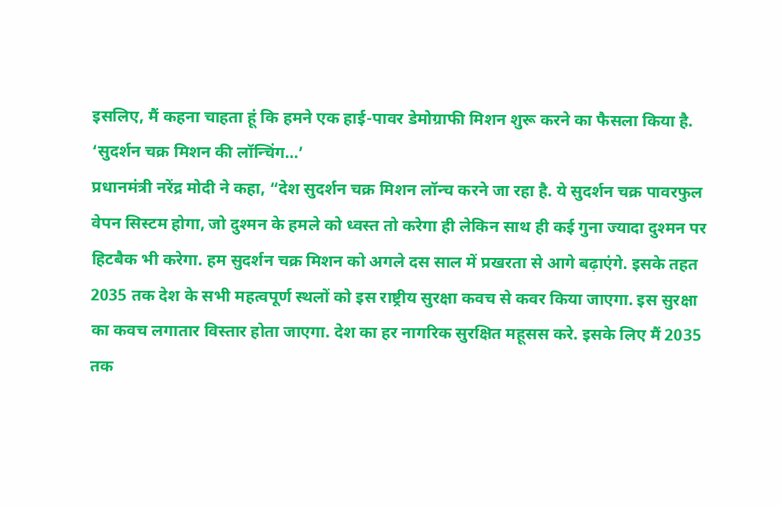इसलिए, मैं कहना चाहता हूं कि हमने एक हाई-पावर डेमोग्राफी मिशन शुरू करने का फैसला किया है.
‘सुदर्शन चक्र मिशन की लॉन्चिंग…’
प्रधानमंत्री नरेंद्र मोदी ने कहा, “देश सुदर्शन चक्र मिशन लॉन्च करने जा रहा है. ये सुदर्शन चक्र पावरफुल वेपन सिस्टम होगा, जो दुश्मन के हमले को ध्वस्त तो करेगा ही लेकिन साथ ही कई गुना ज्यादा दुश्मन पर हिटबैक भी करेगा. हम सुदर्शन चक्र मिशन को अगले दस साल में प्रखरता से आगे बढ़ाएंगे. इसके तहत 2035 तक देश के सभी महत्वपूर्ण स्थलों को इस राष्ट्रीय सुरक्षा कवच से कवर किया जाएगा. इस सुरक्षा का कवच लगातार विस्तार होता जाएगा. देश का हर नागरिक सुरक्षित महूसस करे. इसके लिए मैं 2035 तक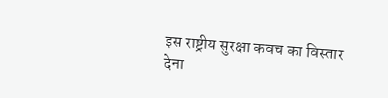इस राष्ट्रीय सुरक्षा कवच का विस्तार देना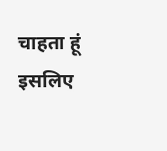चाहता हूं इसलिए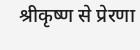श्रीकृष्ण से प्रेरणा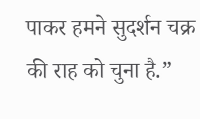पाकर हमने सुदर्शन चक्र की राह को चुना है.”